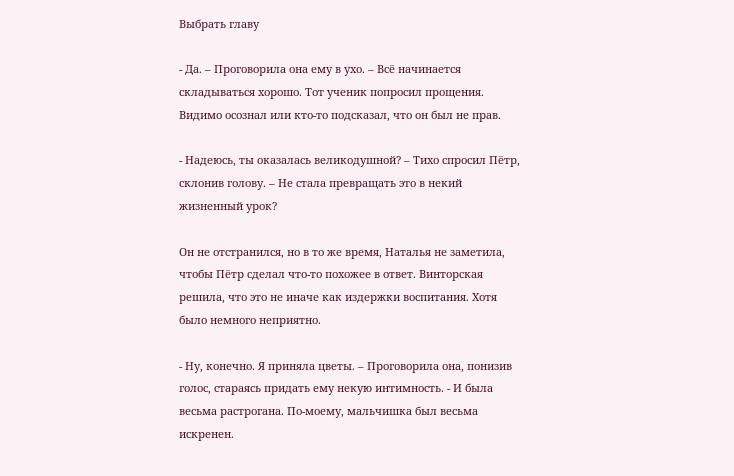Выбрать главу

- Да. – Проговорила она ему в ухо. – Всё начинается складываться хорошо. Тот ученик попросил прощения. Видимо осознал или кто-то подсказал, что он был не прав.

- Надеюсь, ты оказалась великодушной? – Тихо спросил Пётр, склонив голову. – Не стала превращать это в некий жизненный урок?

Он не отстранился, но в то же время, Наталья не заметила, чтобы Пётр сделал что-то похожее в ответ. Винторская решила, что это не иначе как издержки воспитания. Хотя было немного неприятно.

- Ну, конечно. Я приняла цветы. – Проговорила она, понизив голос, стараясь придать ему некую интимность. - И была весьма растрогана. По-моему, мальчишка был весьма искренен.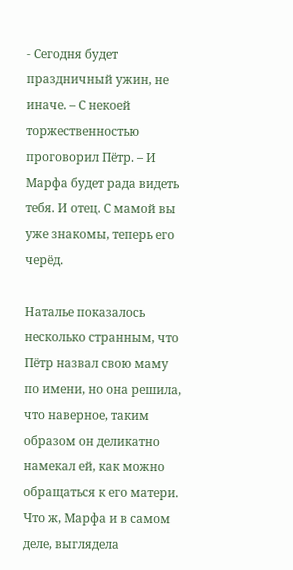- Сегодня будет праздничный ужин, не иначе. – С некоей торжественностью проговорил Пётр. – И Марфа будет рада видеть тебя. И отец. С мамой вы уже знакомы, теперь его черёд.

Наталье показалось несколько странным, что Пётр назвал свою маму по имени, но она решила, что наверное, таким образом он деликатно намекал ей, как можно обращаться к его матери. Что ж, Марфа и в самом деле, выглядела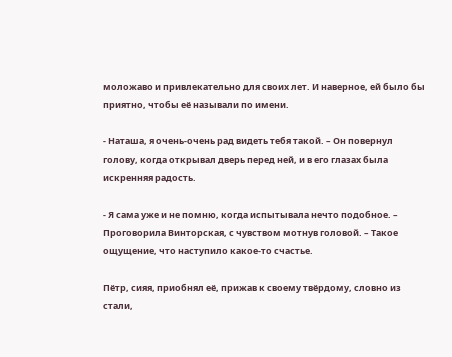моложаво и привлекательно для своих лет. И наверное, ей было бы приятно, чтобы её называли по имени.

- Наташа, я очень-очень рад видеть тебя такой. – Он повернул голову, когда открывал дверь перед ней, и в его глазах была искренняя радость.

- Я сама уже и не помню, когда испытывала нечто подобное. – Проговорила Винторская, с чувством мотнув головой. – Такое ощущение, что наступило какое-то счастье.

Пётр, сияя, приобнял её, прижав к своему твёрдому, словно из стали,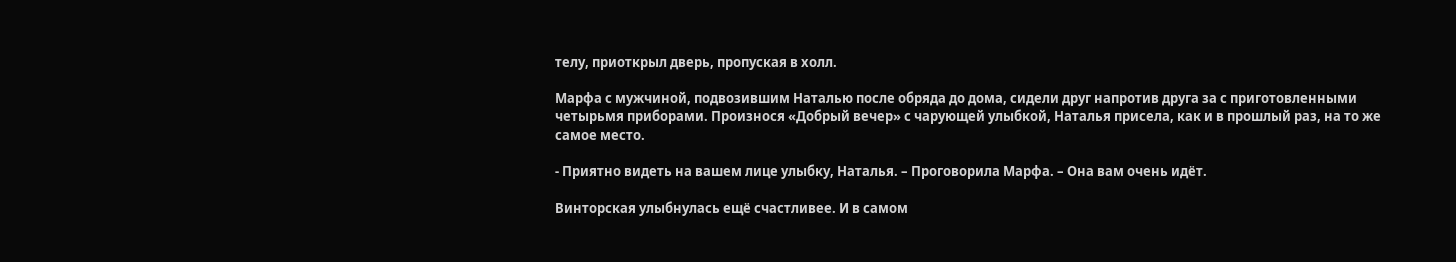телу, приоткрыл дверь, пропуская в холл.

Марфа с мужчиной, подвозившим Наталью после обряда до дома, сидели друг напротив друга за с приготовленными четырьмя приборами. Произнося «Добрый вечер» с чарующей улыбкой, Наталья присела, как и в прошлый раз, на то же самое место.

- Приятно видеть на вашем лице улыбку, Наталья. – Проговорила Марфа. – Она вам очень идёт.

Винторская улыбнулась ещё счастливее. И в самом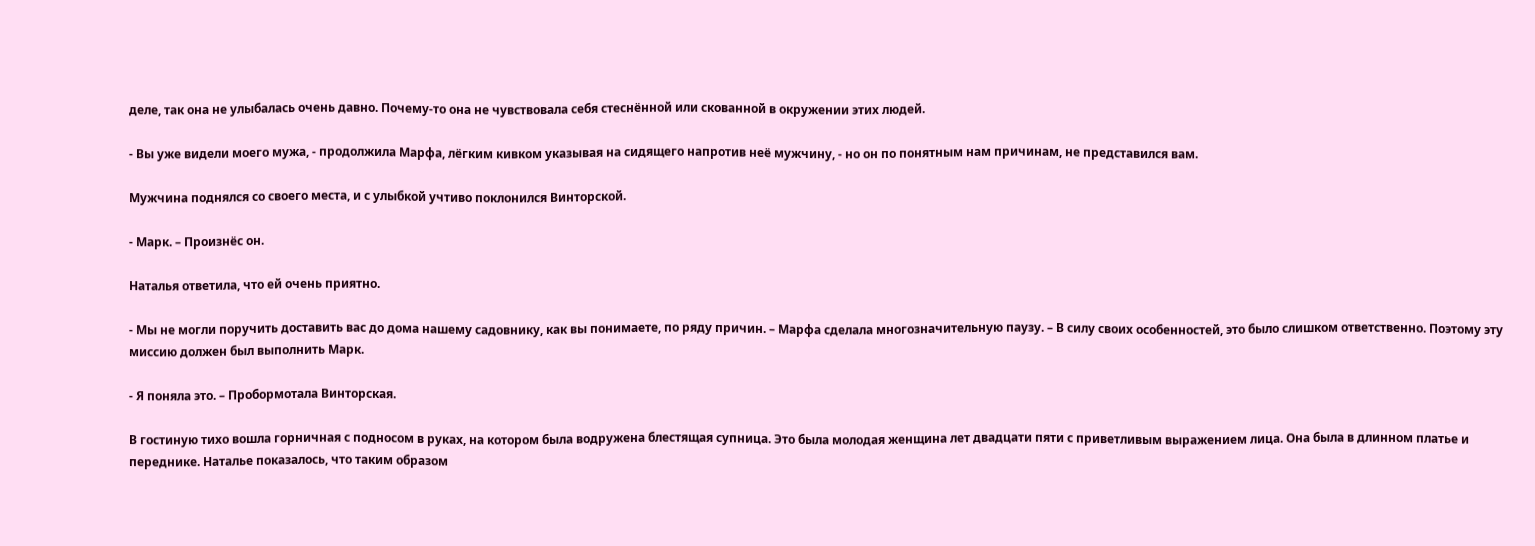деле, так она не улыбалась очень давно. Почему-то она не чувствовала себя стеснённой или скованной в окружении этих людей.

- Вы уже видели моего мужа, - продолжила Марфа, лёгким кивком указывая на сидящего напротив неё мужчину, - но он по понятным нам причинам, не представился вам.

Мужчина поднялся со своего места, и с улыбкой учтиво поклонился Винторской.

- Марк. – Произнёс он.

Наталья ответила, что ей очень приятно.

- Мы не могли поручить доставить вас до дома нашему садовнику, как вы понимаете, по ряду причин. – Марфа сделала многозначительную паузу. – В силу своих особенностей, это было слишком ответственно. Поэтому эту миссию должен был выполнить Марк.

- Я поняла это. – Пробормотала Винторская.

В гостиную тихо вошла горничная с подносом в руках, на котором была водружена блестящая супница. Это была молодая женщина лет двадцати пяти с приветливым выражением лица. Она была в длинном платье и переднике. Наталье показалось, что таким образом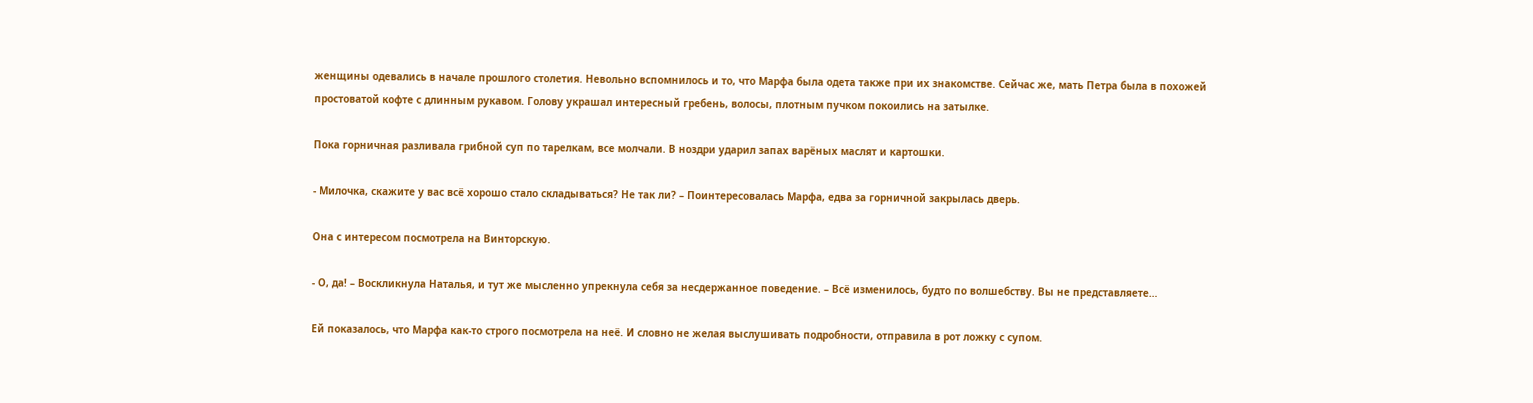женщины одевались в начале прошлого столетия. Невольно вспомнилось и то, что Марфа была одета также при их знакомстве. Сейчас же, мать Петра была в похожей простоватой кофте с длинным рукавом. Голову украшал интересный гребень, волосы, плотным пучком покоились на затылке.

Пока горничная разливала грибной суп по тарелкам, все молчали. В ноздри ударил запах варёных маслят и картошки.

- Милочка, скажите у вас всё хорошо стало складываться? Не так ли? – Поинтересовалась Марфа, едва за горничной закрылась дверь.

Она с интересом посмотрела на Винторскую.

- О, да! – Воскликнула Наталья, и тут же мысленно упрекнула себя за несдержанное поведение. – Всё изменилось, будто по волшебству. Вы не представляете…

Ей показалось, что Марфа как-то строго посмотрела на неё. И словно не желая выслушивать подробности, отправила в рот ложку с супом.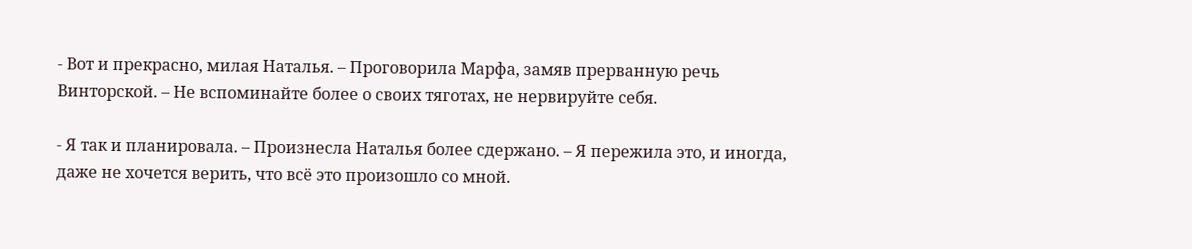- Вот и прекрасно, милая Наталья. – Проговорила Марфа, замяв прерванную речь Винторской. – Не вспоминайте более о своих тяготах, не нервируйте себя.

- Я так и планировала. – Произнесла Наталья более сдержано. – Я пережила это, и иногда, даже не хочется верить, что всё это произошло со мной.